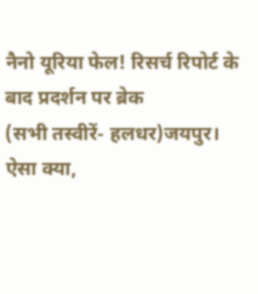नैनो यूरिया फेल! रिसर्च रिपोर्ट के बाद प्रदर्शन पर ब्रेक
(सभी तस्वीरें- हलधर)जयपुर। ऐसा क्या,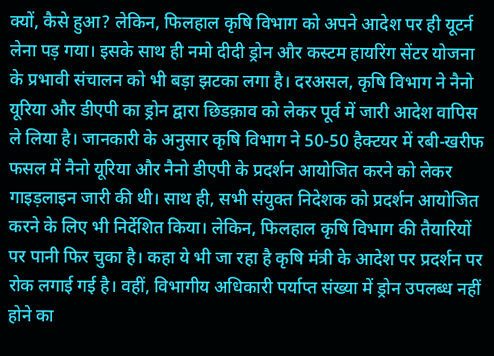क्यों, कैसे हुआ? लेकिन, फिलहाल कृषि विभाग को अपने आदेश पर ही यूटर्न लेना पड़ गया। इसके साथ ही नमो दीदी ड्रोन और कस्टम हायरिंग सेंटर योजना के प्रभावी संचालन को भी बड़ा झटका लगा है। दरअसल, कृषि विभाग ने नैनो यूरिया और डीएपी का ड्रोन द्वारा छिडक़ाव को लेकर पूर्व में जारी आदेश वापिस ले लिया है। जानकारी के अनुसार कृषि विभाग ने 50-50 हैक्टयर में रबी-खरीफ फसल में नैनो यूरिया और नैनो डीएपी के प्रदर्शन आयोजित करने को लेकर गाइड़लाइन जारी की थी। साथ ही, सभी संयुक्त निदेशक को प्रदर्शन आयोजित करने के लिए भी निर्देशित किया। लेकिन, फिलहाल कृषि विभाग की तैयारियों पर पानी फिर चुका है। कहा ये भी जा रहा है कृषि मंत्री के आदेश पर प्रदर्शन पर रोक लगाई गई है। वहीं, विभागीय अधिकारी पर्याप्त संख्या में ड्रोन उपलब्ध नहीं होने का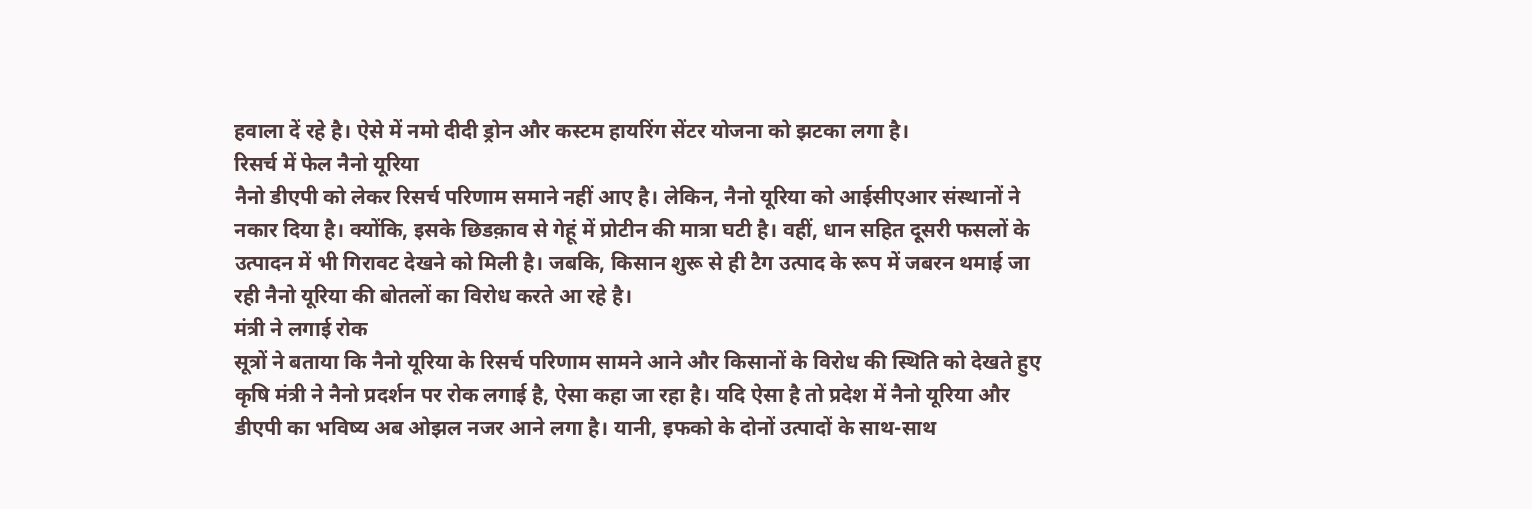हवाला दें रहे है। ऐसे में नमो दीदी ड्रोन और कस्टम हायरिंग सेंटर योजना को झटका लगा है।
रिसर्च में फेल नैनो यूरिया
नैनो डीएपी को लेकर रिसर्च परिणाम समाने नहीं आए है। लेकिन, नैनो यूरिया को आईसीएआर संस्थानों ने नकार दिया है। क्योंकि, इसके छिडक़ाव से गेहूं में प्रोटीन की मात्रा घटी है। वहीं, धान सहित दूसरी फसलों के उत्पादन में भी गिरावट देखने को मिली है। जबकि, किसान शुरू से ही टैग उत्पाद के रूप में जबरन थमाई जा रही नैनो यूरिया की बोतलों का विरोध करते आ रहे है।
मंत्री ने लगाई रोक
सूत्रों ने बताया कि नैनो यूरिया के रिसर्च परिणाम सामने आने और किसानों के विरोध की स्थिति को देखते हुए कृषि मंत्री ने नैनो प्रदर्शन पर रोक लगाई है, ऐसा कहा जा रहा है। यदि ऐसा है तो प्रदेश में नैनो यूरिया और डीएपी का भविष्य अब ओझल नजर आने लगा है। यानी, इफको के दोनों उत्पादों के साथ-साथ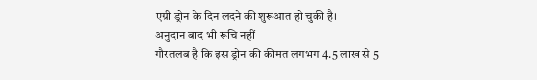एग्री ड्रोन के दिन लदने की शुरूआत हो चुकी है।
अनुदान बाद भी रूचि नहीं
गौरतलब है कि इस ड्रोन की कीमत लगभग 4.5 लाख से 5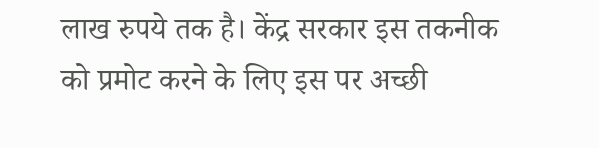लाख रुपये तक है। केंद्र सरकार इस तकनीक को प्रमोट करने के लिए इस पर अच्छी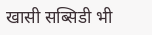खासी सब्सिडी भी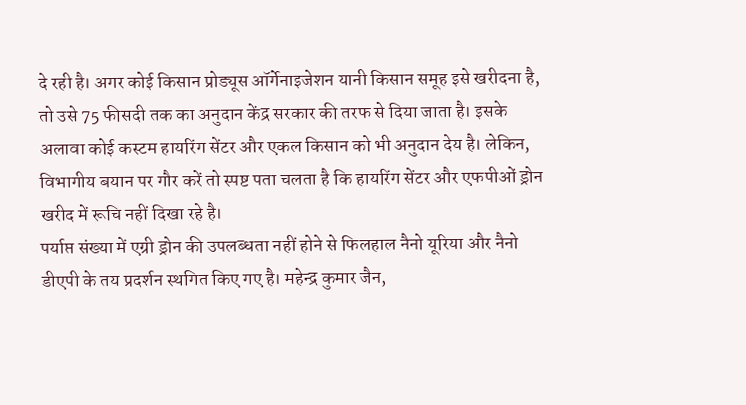दे रही है। अगर कोई किसान प्रोड्यूस ऑर्गेनाइजेशन यानी किसान समूह इसे खरीदना है, तो उसे 75 फीसदी तक का अनुदान केंद्र सरकार की तरफ से दिया जाता है। इसके अलावा कोई कस्टम हायरिंग सेंटर और एकल किसान को भी अनुदान देय है। लेकिन, विभागीय बयान पर गौर करें तो स्पष्ट पता चलता है कि हायरिंग सेंटर और एफपीओं ड्रोन खरीद में रूचि नहीं दिखा रहे है।
पर्याप्त संख्या में एग्री ड्रोन की उपलब्धता नहीं होने से फिलहाल नैनो यूरिया और नैनो डीएपी के तय प्रदर्शन स्थगित किए गए है। महेन्द्र कुमार जैन,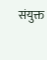संयुक्त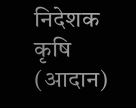निदेशक कृषि (आदान)